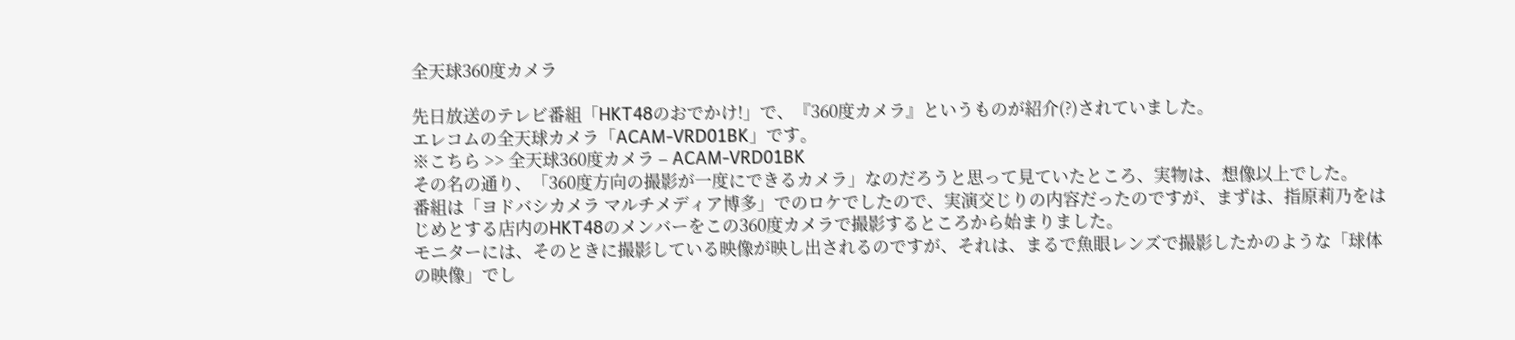全天球360度カメラ

先日放送のテレビ番組「HKT48のおでかけ!」で、『360度カメラ』というものが紹介(?)されていました。
エレコムの全天球カメラ「ACAM-VRD01BK」です。
※こちら >> 全天球360度カメラ – ACAM-VRD01BK
その名の通り、「360度方向の撮影が一度にできるカメラ」なのだろうと思って見ていたところ、実物は、想像以上でした。
番組は「ヨドバシカメラ マルチメディア博多」でのロケでしたので、実演交じりの内容だったのですが、まずは、指原莉乃をはじめとする店内のHKT48のメンバーをこの360度カメラで撮影するところから始まりました。
モニターには、そのときに撮影している映像が映し出されるのですが、それは、まるで魚眼レンズで撮影したかのような「球体の映像」でし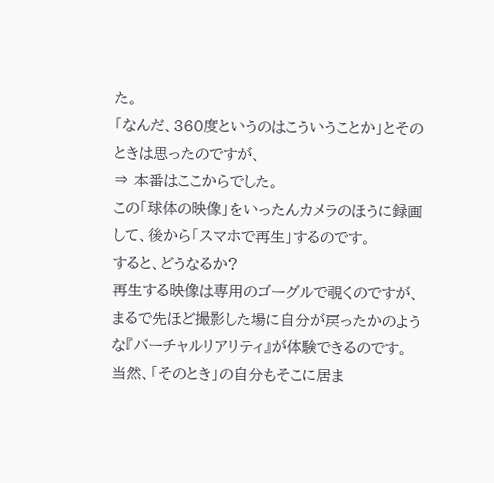た。
「なんだ、360度というのはこういうことか」とそのときは思ったのですが、
⇒ 本番はここからでした。
この「球体の映像」をいったんカメラのほうに録画して、後から「スマホで再生」するのです。
すると、どうなるか?
再生する映像は専用のゴーグルで覗くのですが、まるで先ほど撮影した場に自分が戻ったかのような『バーチャルリアリティ』が体験できるのです。
当然、「そのとき」の自分もそこに居ま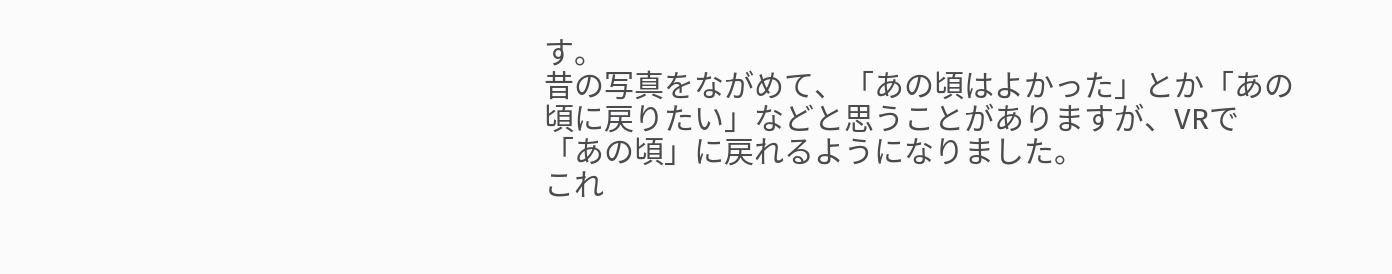す。
昔の写真をながめて、「あの頃はよかった」とか「あの頃に戻りたい」などと思うことがありますが、VRで「あの頃」に戻れるようになりました。
これ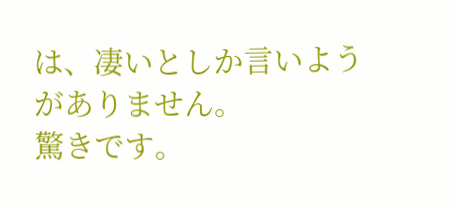は、凄いとしか言いようがありません。
驚きです。